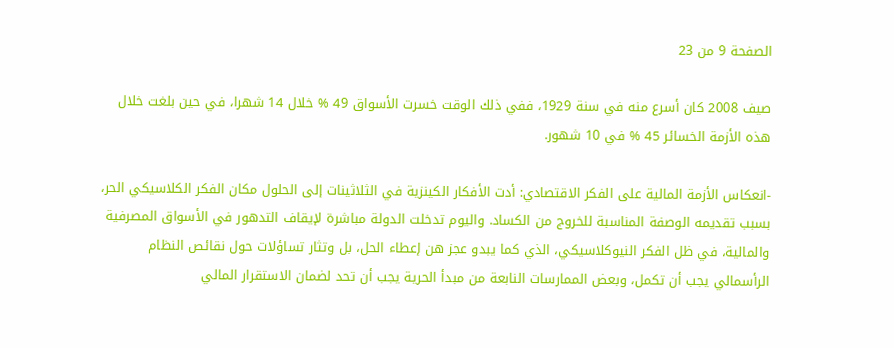الصفحة 9 من 23

صيف 2008 كان أسرع منه في سنة 1929، ففي ذلك الوقت خسرت الأسواق 49 % خلال 14 شهرا، في حين بلغت خلال هذه الأزمة الخسائر 45 % في 10 شهور.

-انعكاس الأزمة المالية على الفكر الاقتصادي: أدت الأفكار الكينزية في الثلاثينات إلى الحلول مكان الفكر الكلاسيكي الحر، بسبب تقديمه الوصفة المناسبة للخروج من الكساد. واليوم تدخلت الدولة مباشرة لإيقاف التدهور في الأسواق المصرفية والمالية، في ظل الفكر النيوكلاسيكي، الذي كما يبدو عجز هن إعطاء الحل، بل وتثار تساؤلات حول نقائص النظام الرأسمالي يجب أن تكمل، وبعض الممارسات النابعة من مبدأ الحرية يجب أن تحد لضمان الاستقرار المالي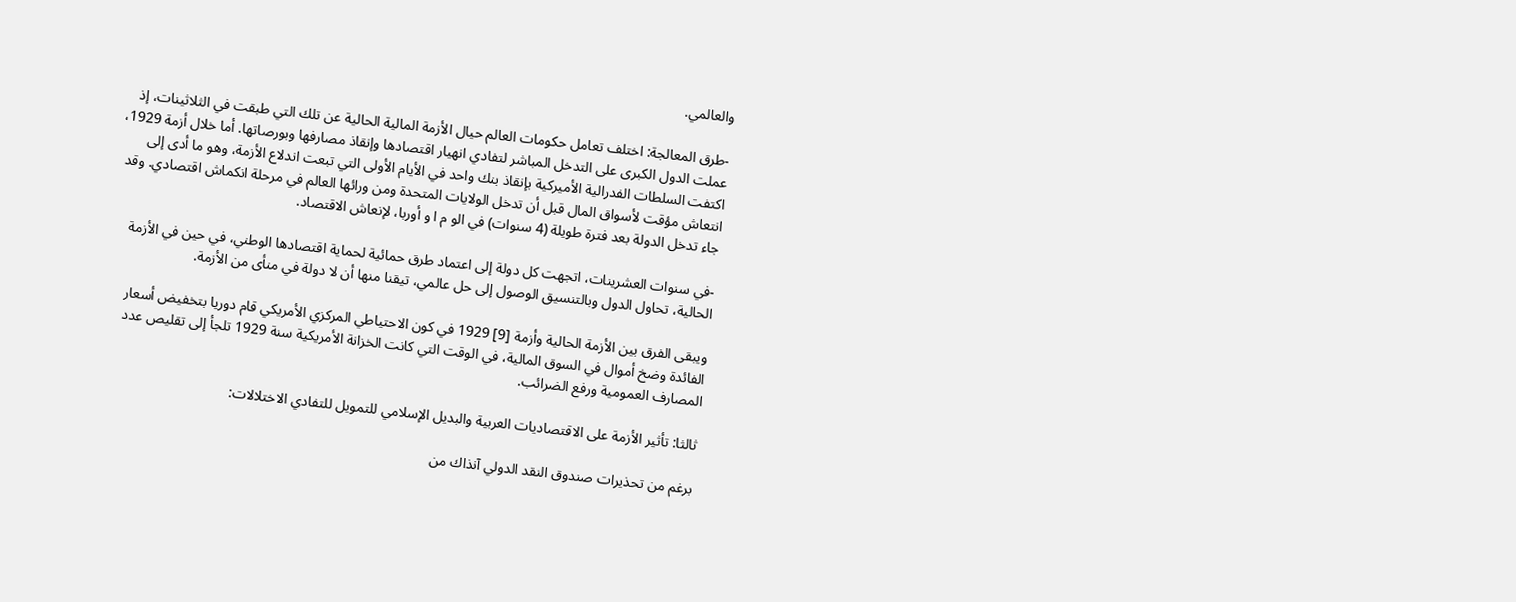والعالمي.

-طرق المعالجة: اختلف تعامل حكومات العالم حيال الأزمة المالية الحالية عن تلك التي طبقت في الثلاثينات، إذ عملت الدول الكبرى على التدخل المباشر لتفادي انهيار اقتصادها وإنقاذ مصارفها وبورصاتها. أما خلال أزمة 1929، اكتفت السلطات الفدرالية الأميركية بإنقاذ بنك واحد في الأيام الأولى التي تبعت اندلاع الأزمة، وهو ما أدى إلى انتعاش مؤقت لأسواق المال قبل أن تدخل الولايات المتحدة ومن ورائها العالم في مرحلة انكماش اقتصادي. وقد جاء تدخل الدولة بعد فترة طويلة (4 سنوات) في الو م ا و أوربا، لإنعاش الاقتصاد.

-في سنوات العشرينات، اتجهت كل دولة إلى اعتماد طرق حمائية لحماية اقتصادها الوطني، في حين في الأزمة الحالية، تحاول الدول وبالتنسيق الوصول إلى حل عالمي، تيقنا منها أن لا دولة في منأى من الأزمة.

ويبقى الفرق بين الأزمة الحالية وأزمة [9] 1929 في كون الاحتياطي المركزي الأمريكي قام دوريا بتخفيض أسعار الفائدة وضخ أموال في السوق المالية، في الوقت التي كانت الخزانة الأمريكية سنة 1929 تلجأ إلى تقليص عدد المصارف العمومية ورفع الضرائب.

ثالثا: تأثير الأزمة على الاقتصاديات العربية والبديل الإسلامي للتمويل للتفادي الاختلالات:

برغم من تحذيرات صندوق النقد الدولي آنذاك من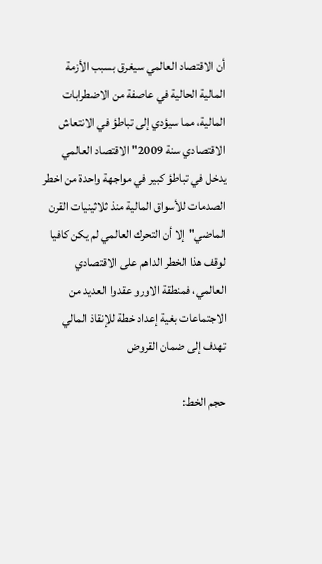أن الاقتصاد العالمي سيغرق بسبب الأزمة المالية الحالية في عاصفة من الاضطرابات المالية، مما سيؤدي إلى تباطؤ في الانتعاش الاقتصادي سنة 2009"الاقتصاد العالمي يدخل في تباطؤ كبير في مواجهة واحدة من اخطر الصدمات للأسواق المالية منذ ثلاثينيات القرن الماضي"إلا أن التحرك العالمي لم يكن كافيا لوقف هذا الخطر الداهم على الاقتصادي العالمي، فمنطقة الاورو عقدوا العديد من الاجتماعات بغية إعداد خطة للإنقاذ المالي تهدف إلى ضمان القروض

حجم الخط: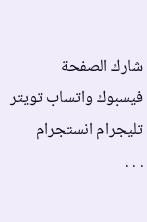شارك الصفحة
فيسبوك واتساب تويتر تليجرام انستجرام
. . .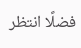فضلًا انتظر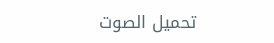تحميل الصوت